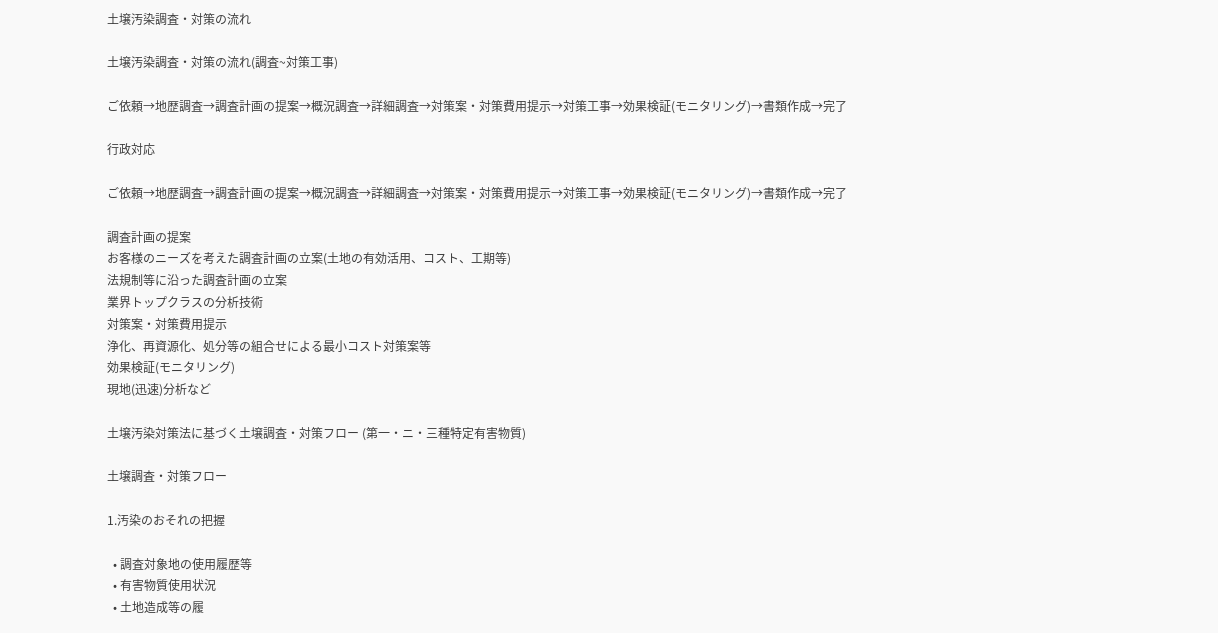土壌汚染調査・対策の流れ

土壌汚染調査・対策の流れ(調査~対策工事)

ご依頼→地歴調査→調査計画の提案→概況調査→詳細調査→対策案・対策費用提示→対策工事→効果検証(モニタリング)→書類作成→完了

行政対応

ご依頼→地歴調査→調査計画の提案→概況調査→詳細調査→対策案・対策費用提示→対策工事→効果検証(モニタリング)→書類作成→完了

調査計画の提案
お客様のニーズを考えた調査計画の立案(土地の有効活用、コスト、工期等)
法規制等に沿った調査計画の立案
業界トップクラスの分析技術
対策案・対策費用提示
浄化、再資源化、処分等の組合せによる最小コスト対策案等
効果検証(モニタリング)
現地(迅速)分析など

土壌汚染対策法に基づく土壌調査・対策フロー (第一・ニ・三種特定有害物質)

土壌調査・対策フロー

1.汚染のおそれの把握

  • 調査対象地の使用履歴等
  • 有害物質使用状況
  • 土地造成等の履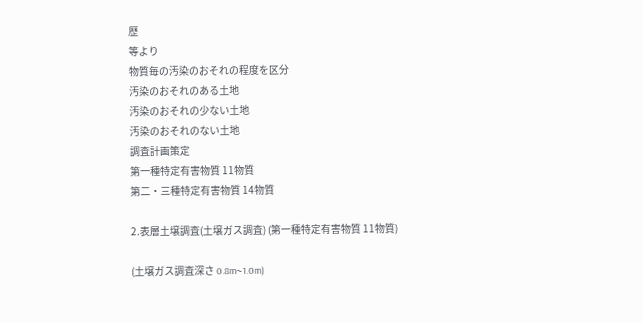歴
等より
物質毎の汚染のおそれの程度を区分
汚染のおそれのある土地
汚染のおそれの少ない土地
汚染のおそれのない土地
調査計画策定
第一種特定有害物質 11物質
第二・三種特定有害物質 14物質

2.表層土壌調査(土壌ガス調査) (第一種特定有害物質 11物質)

(土壌ガス調査深さ 0.8m~1.0m)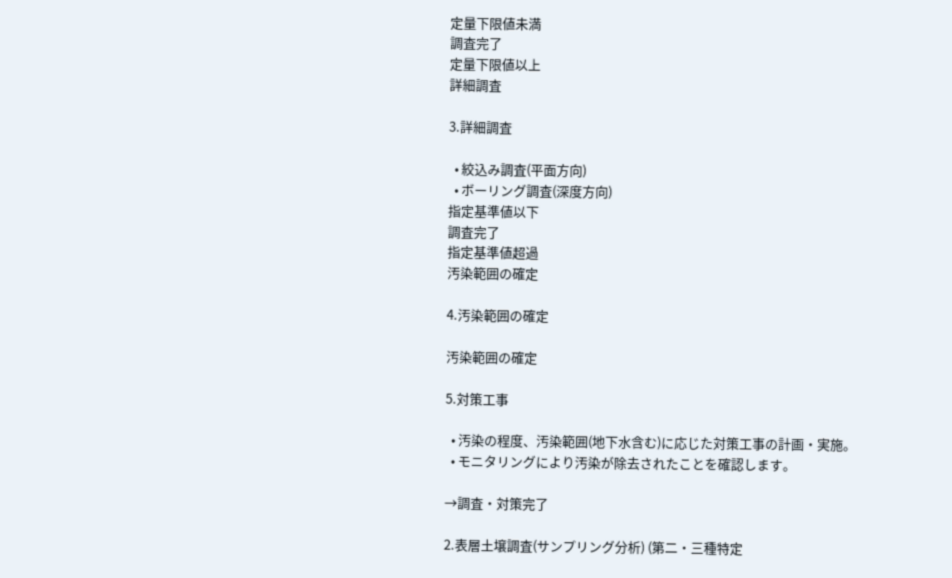定量下限値未満
調査完了
定量下限値以上
詳細調査

3.詳細調査

  • 絞込み調査(平面方向)
  • ボーリング調査(深度方向)
指定基準値以下
調査完了
指定基準値超過
汚染範囲の確定

4.汚染範囲の確定

汚染範囲の確定

5.対策工事

  • 汚染の程度、汚染範囲(地下水含む)に応じた対策工事の計画・実施。
  • モニタリングにより汚染が除去されたことを確認します。

→調査・対策完了

2.表層土壌調査(サンプリング分析) (第二・三種特定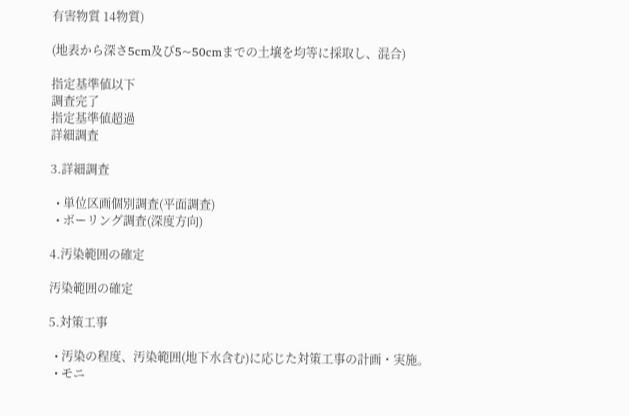有害物質 14物質)

(地表から深さ5cm及び5~50cmまでの土壌を均等に採取し、混合)

指定基準値以下
調査完了
指定基準値超過
詳細調査

3.詳細調査

  • 単位区画個別調査(平面調査)
  • ボーリング調査(深度方向)

4.汚染範囲の確定

汚染範囲の確定

5.対策工事

  • 汚染の程度、汚染範囲(地下水含む)に応じた対策工事の計画・実施。
  • モニ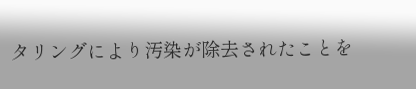タリングにより汚染が除去されたことを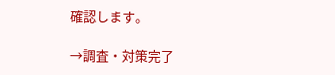確認します。

→調査・対策完了